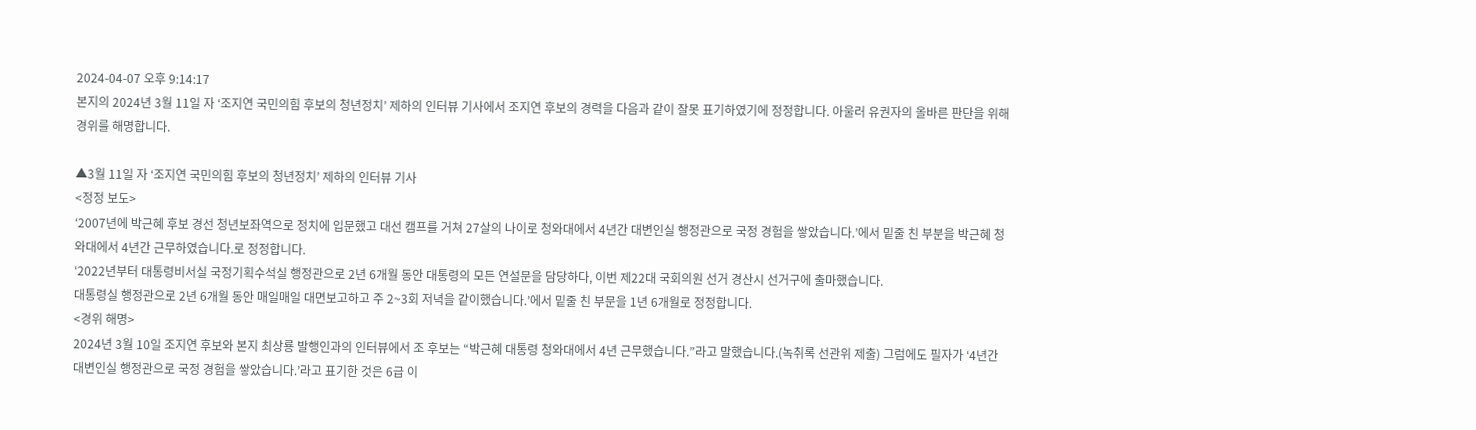2024-04-07 오후 9:14:17
본지의 2024년 3월 11일 자 ‘조지연 국민의힘 후보의 청년정치’ 제하의 인터뷰 기사에서 조지연 후보의 경력을 다음과 같이 잘못 표기하였기에 정정합니다. 아울러 유권자의 올바른 판단을 위해 경위를 해명합니다.

▲3월 11일 자 ‘조지연 국민의힘 후보의 청년정치’ 제하의 인터뷰 기사
<정정 보도>
‘2007년에 박근혜 후보 경선 청년보좌역으로 정치에 입문했고 대선 캠프를 거쳐 27살의 나이로 청와대에서 4년간 대변인실 행정관으로 국정 경험을 쌓았습니다.’에서 밑줄 친 부분을 박근혜 청와대에서 4년간 근무하였습니다.로 정정합니다.
‘2022년부터 대통령비서실 국정기획수석실 행정관으로 2년 6개월 동안 대통령의 모든 연설문을 담당하다, 이번 제22대 국회의원 선거 경산시 선거구에 출마했습니다.
대통령실 행정관으로 2년 6개월 동안 매일매일 대면보고하고 주 2~3회 저녁을 같이했습니다.’에서 밑줄 친 부문을 1년 6개월로 정정합니다.
<경위 해명>
2024년 3월 10일 조지연 후보와 본지 최상룡 발행인과의 인터뷰에서 조 후보는 “박근혜 대통령 청와대에서 4년 근무했습니다.”라고 말했습니다.(녹취록 선관위 제출) 그럼에도 필자가 ‘4년간 대변인실 행정관으로 국정 경험을 쌓았습니다.’라고 표기한 것은 6급 이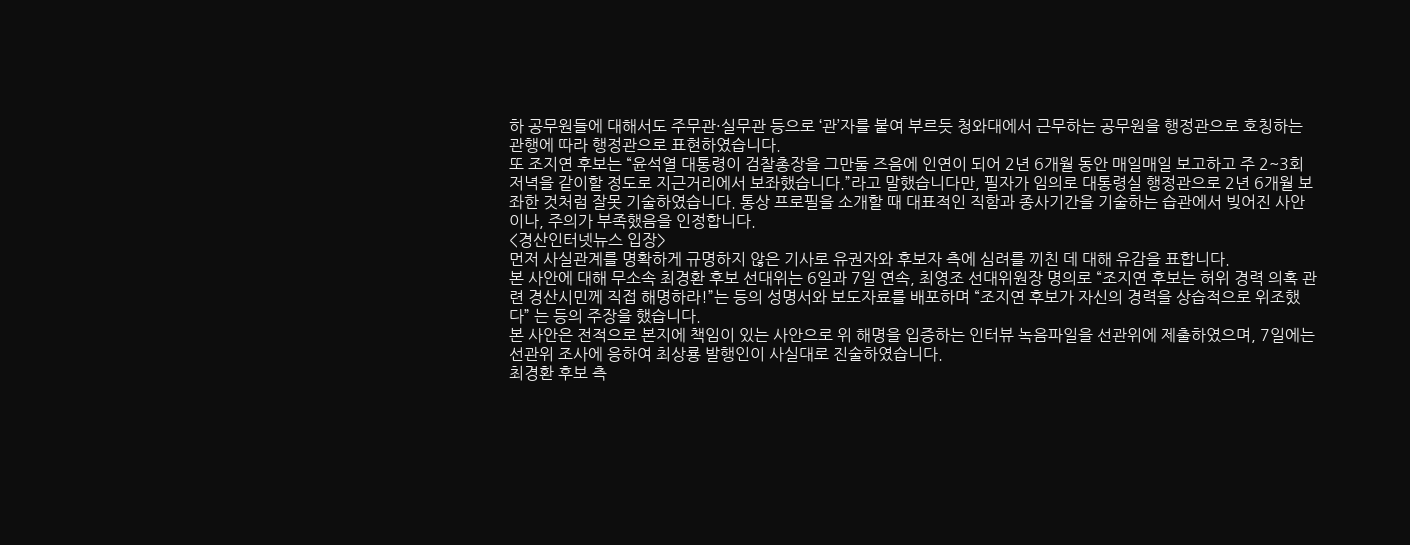하 공무원들에 대해서도 주무관·실무관 등으로 ‘관’자를 붙여 부르듯 청와대에서 근무하는 공무원을 행정관으로 호칭하는 관행에 따라 행정관으로 표현하였습니다.
또 조지연 후보는 “윤석열 대통령이 검찰총장을 그만둘 즈음에 인연이 되어 2년 6개월 동안 매일매일 보고하고 주 2~3회 저녁을 같이할 정도로 지근거리에서 보좌했습니다.”라고 말했습니다만, 필자가 임의로 대통령실 행정관으로 2년 6개월 보좌한 것처럼 잘못 기술하였습니다. 통상 프로필을 소개할 때 대표적인 직함과 종사기간을 기술하는 습관에서 빚어진 사안이나, 주의가 부족했음을 인정합니다.
<경산인터넷뉴스 입장>
먼저 사실관계를 명확하게 규명하지 않은 기사로 유권자와 후보자 측에 심려를 끼친 데 대해 유감을 표합니다.
본 사안에 대해 무소속 최경환 후보 선대위는 6일과 7일 연속, 최영조 선대위원장 명의로 “조지연 후보는 허위 경력 의혹 관련 경산시민께 직접 해명하라!”는 등의 성명서와 보도자료를 배포하며 “조지연 후보가 자신의 경력을 상습적으로 위조했다” 는 등의 주장을 했습니다.
본 사안은 전적으로 본지에 책임이 있는 사안으로 위 해명을 입증하는 인터뷰 녹음파일을 선관위에 제출하였으며, 7일에는 선관위 조사에 응하여 최상룡 발행인이 사실대로 진술하였습니다.
최경환 후보 측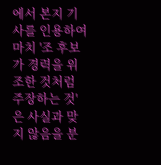에서 본지 기사를 인용하여 마치 '조 후보가 경력을 위조한 것처럼 주장하는 것'은 사실과 맞지 않음을 분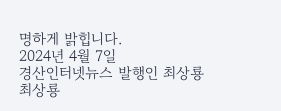명하게 밝힙니다.
2024년 4월 7일
경산인터넷뉴스 발행인 최상룡
최상룡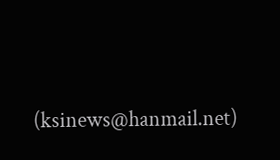(ksinews@hanmail.net)